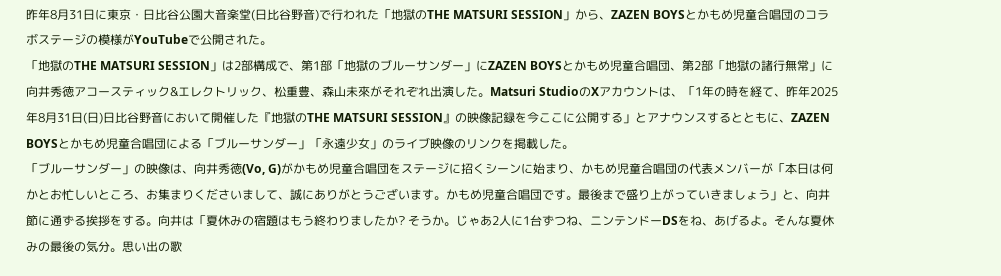昨年8月31日に東京・日比谷公園大音楽堂(日比谷野音)で行われた「地獄のTHE MATSURI SESSION」から、ZAZEN BOYSとかもめ児童合唱団のコラボステージの模様がYouTubeで公開された。
「地獄のTHE MATSURI SESSION」は2部構成で、第1部「地獄のブルーサンダー」にZAZEN BOYSとかもめ児童合唱団、第2部「地獄の諸行無常」に向井秀徳アコースティック&エレクトリック、松重豊、森山未來がそれぞれ出演した。Matsuri StudioのXアカウントは、「1年の時を経て、昨年2025年8月31日(日)日比谷野音において開催した『地獄のTHE MATSURI SESSION』の映像記録を今ここに公開する」とアナウンスするとともに、ZAZEN BOYSとかもめ児童合唱団による「ブルーサンダー」「永遠少女」のライブ映像のリンクを掲載した。
「ブルーサンダー」の映像は、向井秀徳(Vo, G)がかもめ児童合唱団をステージに招くシーンに始まり、かもめ児童合唱団の代表メンバーが「本日は何かとお忙しいところ、お集まりくださいまして、誠にありがとうございます。かもめ児童合唱団です。最後まで盛り上がっていきましょう」と、向井節に通ずる挨拶をする。向井は「夏休みの宿題はもう終わりましたか? そうか。じゃあ2人に1台ずつね、ニンテンドーDSをね、あげるよ。そんな夏休みの最後の気分。思い出の歌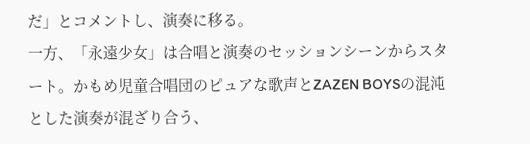だ」とコメントし、演奏に移る。
一方、「永遠少女」は合唱と演奏のセッションシーンからスタート。かもめ児童合唱団のピュアな歌声とZAZEN BOYSの混沌とした演奏が混ざり合う、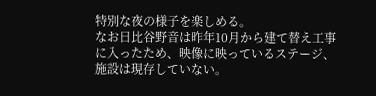特別な夜の様子を楽しめる。
なお日比谷野音は昨年10月から建て替え工事に入ったため、映像に映っているステージ、施設は現存していない。